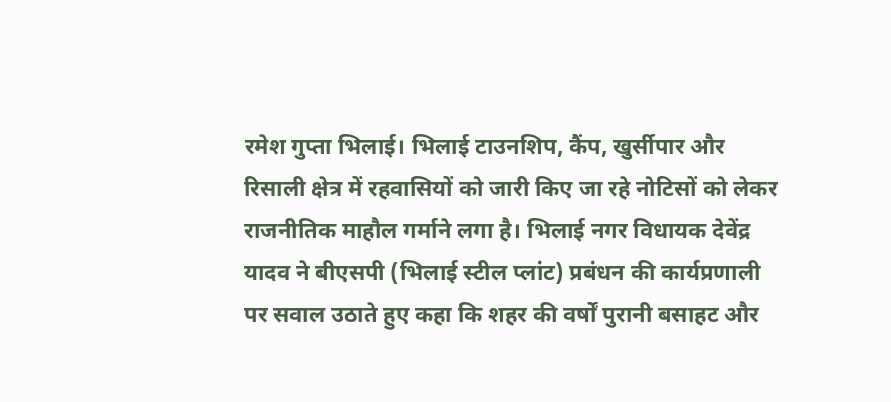रमेश गुप्ता भिलाई। भिलाई टाउनशिप, कैंप, खुर्सीपार और रिसाली क्षेत्र में रहवासियों को जारी किए जा रहे नोटिसों को लेकर राजनीतिक माहौल गर्माने लगा है। भिलाई नगर विधायक देवेंद्र यादव ने बीएसपी (भिलाई स्टील प्लांट) प्रबंधन की कार्यप्रणाली पर सवाल उठाते हुए कहा कि शहर की वर्षों पुरानी बसाहट और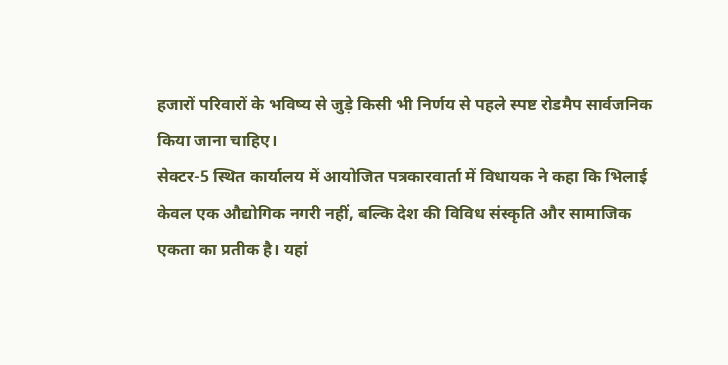हजारों परिवारों के भविष्य से जुड़े किसी भी निर्णय से पहले स्पष्ट रोडमैप सार्वजनिक किया जाना चाहिए।
सेक्टर-5 स्थित कार्यालय में आयोजित पत्रकारवार्ता में विधायक ने कहा कि भिलाई केवल एक औद्योगिक नगरी नहीं, बल्कि देश की विविध संस्कृति और सामाजिक एकता का प्रतीक है। यहां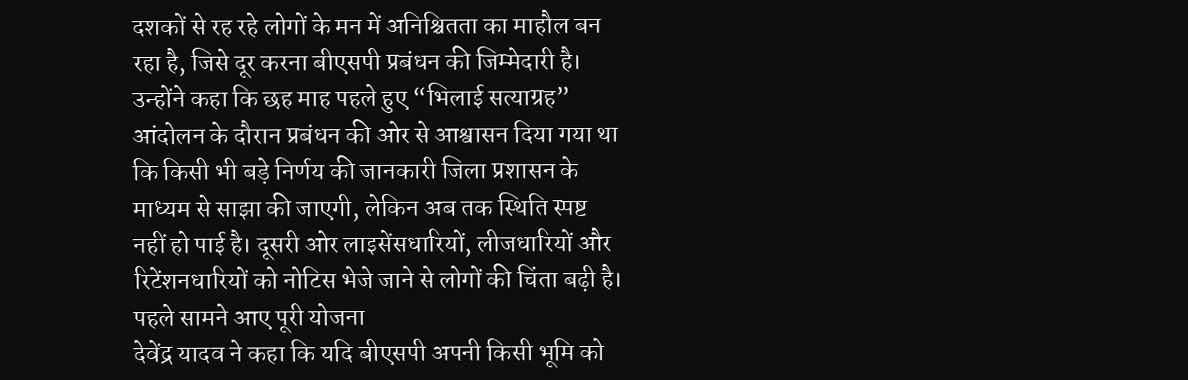दशकों से रह रहे लोगों के मन में अनिश्चितता का माहौल बन रहा है, जिसे दूर करना बीएसपी प्रबंधन की जिम्मेदारी है। उन्होंने कहा कि छह माह पहले हुए “भिलाई सत्याग्रह” आंदोलन के दौरान प्रबंधन की ओर से आश्वासन दिया गया था कि किसी भी बड़े निर्णय की जानकारी जिला प्रशासन के माध्यम से साझा की जाएगी, लेकिन अब तक स्थिति स्पष्ट नहीं हो पाई है। दूसरी ओर लाइसेंसधारियों, लीजधारियों और रिटेंशनधारियों को नोटिस भेजे जाने से लोगों की चिंता बढ़ी है।
पहले सामने आए पूरी योजना
देवेंद्र यादव ने कहा कि यदि बीएसपी अपनी किसी भूमि को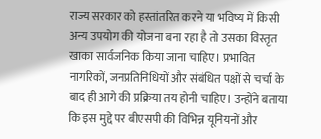राज्य सरकार को हस्तांतरित करने या भविष्य में किसी अन्य उपयोग की योजना बना रहा है तो उसका विस्तृत खाका सार्वजनिक किया जाना चाहिए। प्रभावित नागरिकों, जनप्रतिनिधियों और संबंधित पक्षों से चर्चा के बाद ही आगे की प्रक्रिया तय होनी चाहिए। उन्होंने बताया कि इस मुद्दे पर बीएसपी की विभिन्न यूनियनों और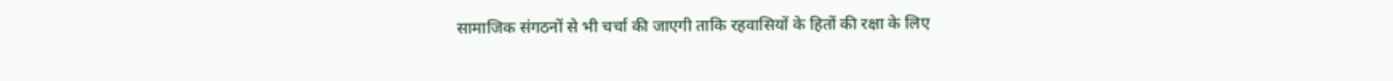सामाजिक संगठनों से भी चर्चा की जाएगी ताकि रहवासियों के हितों की रक्षा के लिए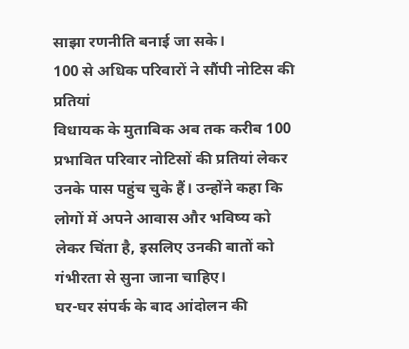साझा रणनीति बनाई जा सके।
100 से अधिक परिवारों ने सौंपी नोटिस की प्रतियां
विधायक के मुताबिक अब तक करीब 100 प्रभावित परिवार नोटिसों की प्रतियां लेकर उनके पास पहुंच चुके हैं। उन्होंने कहा कि लोगों में अपने आवास और भविष्य को लेकर चिंता है, इसलिए उनकी बातों को गंभीरता से सुना जाना चाहिए।
घर-घर संपर्क के बाद आंदोलन की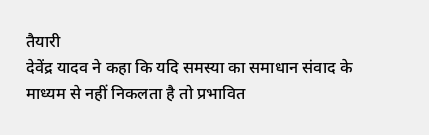तैयारी
देवेंद्र यादव ने कहा कि यदि समस्या का समाधान संवाद के माध्यम से नहीं निकलता है तो प्रभावित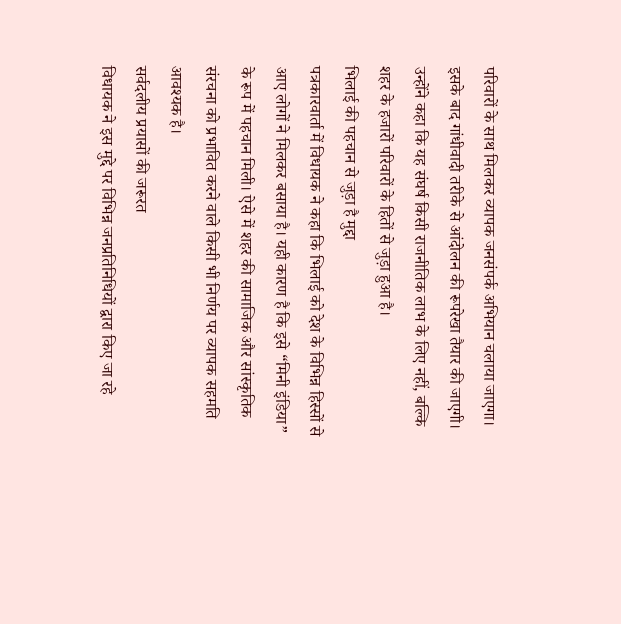परिवारों के साथ मिलकर व्यापक जनसंपर्क अभियान चलाया जाएगा। इसके बाद गांधीवादी तरीके से आंदोलन की रूपरेखा तैयार की जाएगी। उन्होंने कहा कि यह संघर्ष किसी राजनीतिक लाभ के लिए नहीं, बल्कि शहर के हजारों परिवारों के हितों से जुड़ा हुआ है।
भिलाई की पहचान से जुड़ा है मुद्दा
पत्रकारवार्ता में विधायक ने कहा कि भिलाई को देश के विभिन्न हिस्सों से आए लोगों ने मिलकर बसाया है। यही कारण है कि इसे “मिनी इंडिया” के रूप में पहचान मिली। ऐसे में शहर की सामाजिक और सांस्कृतिक संरचना को प्रभावित करने वाले किसी भी निर्णय पर व्यापक सहमति आवश्यक है।
सर्वदलीय प्रयासों की जरूरत
विधायक ने इस मुद्दे पर विभिन्न जनप्रतिनिधियों द्वारा किए जा रहे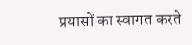प्रयासों का स्वागत करते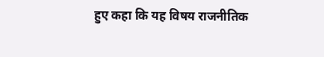हुए कहा कि यह विषय राजनीतिक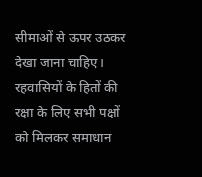सीमाओं से ऊपर उठकर देखा जाना चाहिए। रहवासियों के हितों की रक्षा के लिए सभी पक्षों को मिलकर समाधान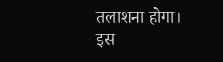तलाशना होगा। इस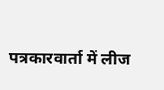पत्रकारवार्ता में लीज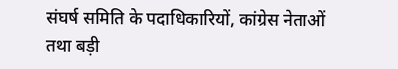संघर्ष समिति के पदाधिकारियों, कांग्रेस नेताओं तथा बड़ी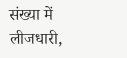संख्या में लीजधारी,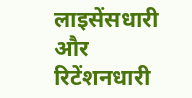लाइसेंसधारी और रिटेंशनधारी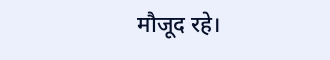मौजूद रहे।